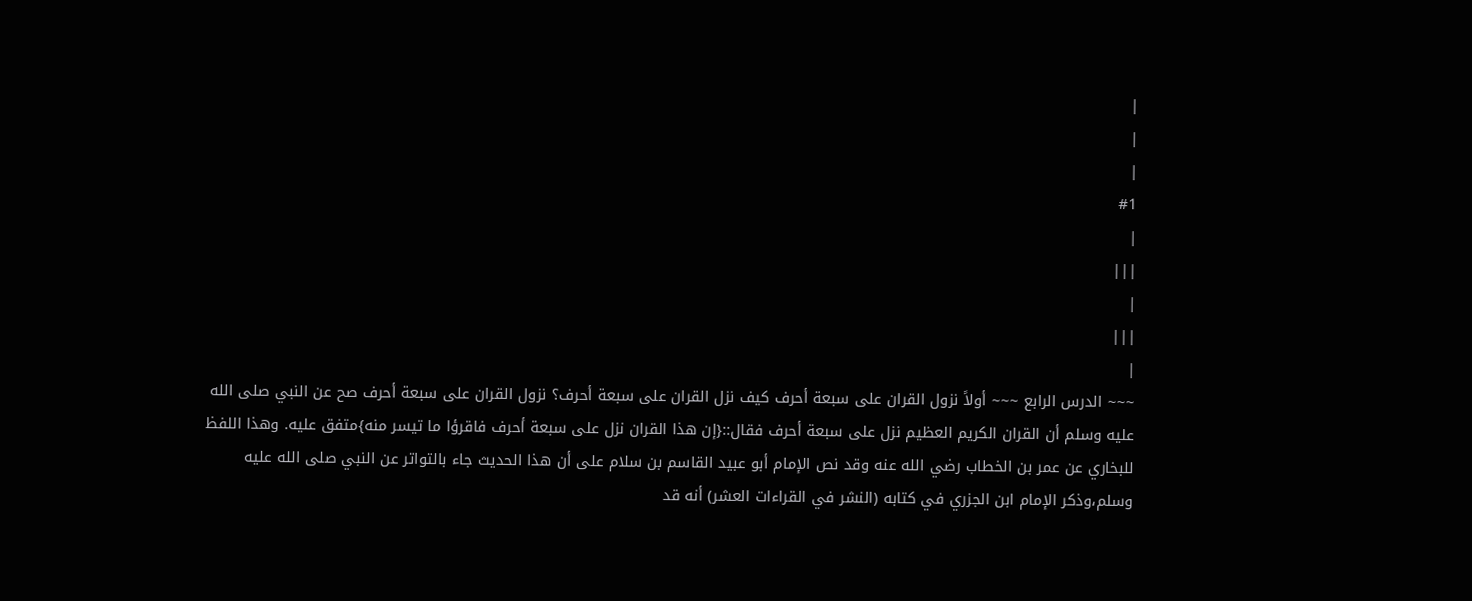|
|
|
#1
|
|||
|
|||
|
~~~ الدرس الرابع ~~~ أولاً نزول القران على سبعة أحرف كيف نزل القران على سبعة أحرف؟ نزول القران على سبعة أحرف صح عن النبي صلى الله عليه وسلم أن القران الكريم العظيم نزل على سبعة أحرف فقال::{إن هذا القران نزل على سبعة أحرف فاقرؤا ما تيسر منه}متفق عليه. وهذا اللفظ للبخاري عن عمر بن الخطاب رضي الله عنه وقد نص الإمام أبو عبيد القاسم بن سلام على أن هذا الحديث جاء بالتواتر عن النبي صلى الله عليه وسلم،وذكر الإمام ابن الجزري في كتابه (النشر في القراءات العشر) أنه قد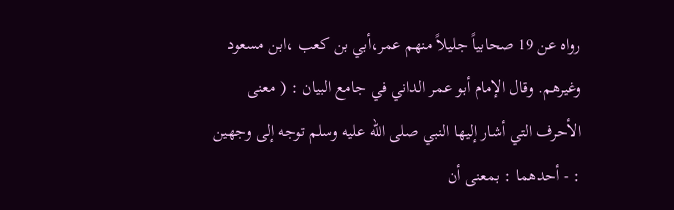رواه عن 19 صحابياً جليلاً منهم عمر،أبي بن كعب ،ابن مسعود وغيرهم. وقال الإمام أبو عمر الداني في جامع البيان : ( معنى الأحرف التي أشار إليها النبي صلى الله عليه وسلم توجه إلى وجهين : - أحدهما : بمعنى أن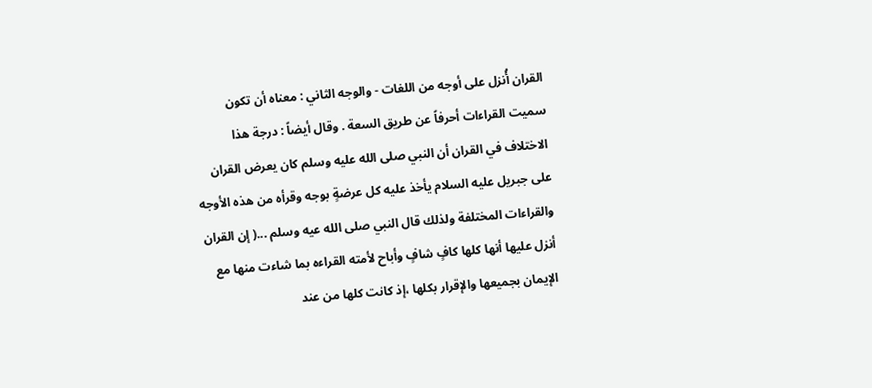القران أُنزل على أوجه من اللغات - والوجه الثاني : معناه أن تكون سميت القراءات أحرفاً عن طريق السعة . وقال أيضاً : درجة هذا الاختلاف في القران أن النبي صلى الله عليه وسلم كان يعرض القران على جبريل عليه السلام يأخذ عليه كل عرضةٍ بوجه وقرأه من هذه الأوجه والقراءات المختلفة ولذلك قال النبي صلى الله عيه وسلم ...( إن القران أنزل عليها أنها كلها كافٍ شافٍ وأباح لأمته القراءه بما شاءت منها مع الإيمان بجميعها والإقرار بكلها ،إذ كانت كلها من عند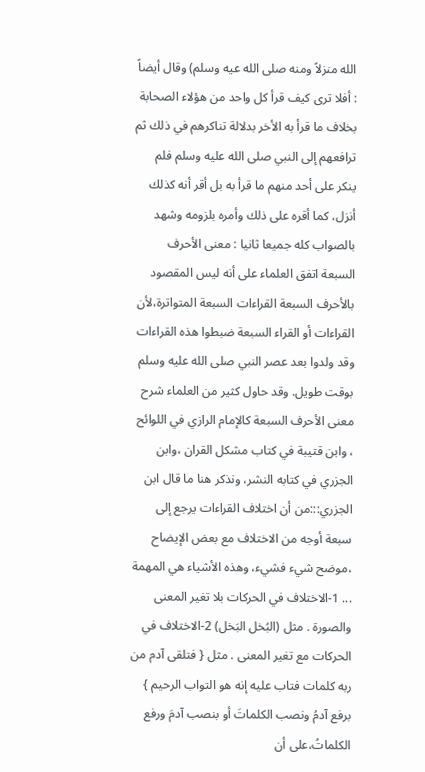الله منزلاً ومنه صلى الله عيه وسلم) وقال أيضاً : أفلا ترى كيف قرأ كل واحد من هؤلاء الصحابة بخلاف ما قرأ به الأخر بدلالة تناكرهم في ذلك ثم ترافعهم إلى النبي صلى الله عليه وسلم فلم ينكر على أحد منهم ما قرأ به بل أقر أنه كذلك أنزل، كما أقره على ذلك وأمره بلزومه وشهد بالصواب كله جميعا ثانيا : معنى الأحرف السبعة اتفق العلماء على أنه ليس المقصود بالأحرف السبعة القراءات السبعة المتواترة،لأن القراءات أو القراء السبعة ضبطوا هذه القراءات وقد ولدوا بعد عصر النبي صلى الله عليه وسلم بوقت طويل. وقد حاول كثير من العلماء شرح معنى الأحرف السبعة كالإمام الرازي في اللوائح ، وابن قتيبة في كتاب مشكل القران ،وابن الجزري في كتابه النشر، ونذكر هنا ما قال ابن الجزري:::من أن اختلاف القراءات يرجع إلى سبعة أوجه من الاختلاف مع بعض الإيضاح ،موضح شيء فشيء، وهذه الأشياء هي المهمة ... 1-الاختلاف في الحركات بلا تغير المعنى والصورة . مثل (البُخل البَخل) 2-الاختلاف في الحركات مع تغير المعنى . مثل { فتلقى آدم من ربه كلمات فتاب عليه إنه هو التواب الرحيم } برفع آدمُ ونصب الكلماتَ أو بنصب آدمَ ورفع الكلماتُ،على أن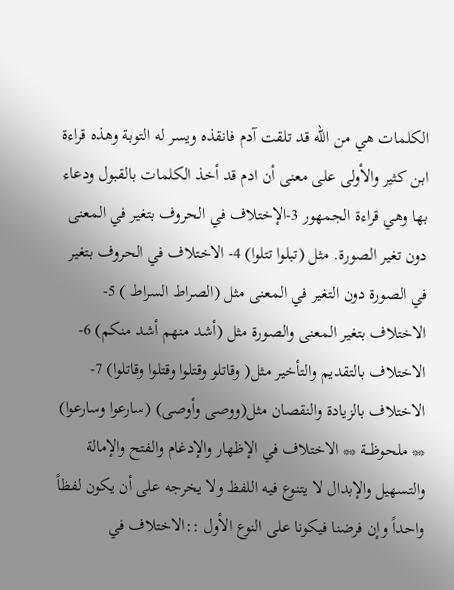الكلمات هي من الله قد تلقت آدم فانقذه ويسر له التوبة وهذه قراءة ابن كثير والأولى على معنى أن ادم قد أخذ الكلمات بالقبول ودعاء بها وهي قراءة الجمهور 3-الإختلاف في الحروف بتغير في المعنى دون تغير الصورة. مثل (تبلوا تتلوا) 4- الاختلاف في الحروف بتغير في الصورة دون التغير في المعنى مثل (الصراط السراط ) 5-الاختلاف بتغير المعنى والصورة مثل (أشد منهم أشد منكم) 6-الاختلاف بالتقديم والتأخير مثل( وقاتلو وقتلوا وقتلوا وقاتلوا) 7-الاختلاف بالزيادة والنقصان مثل(ووصى وأوصى) (سارعوا وسارعوا) ** ملحوظـــة ** الاختلاف في الإظهار والإدغام والفتح والإمالة والتسهيل والإبدال لا يتنوع فيه اللفظ ولا يخرجه على أن يكون لفظاً واحداً وإن فرضنا فيكونا على النوع الأول ::الاختلاف في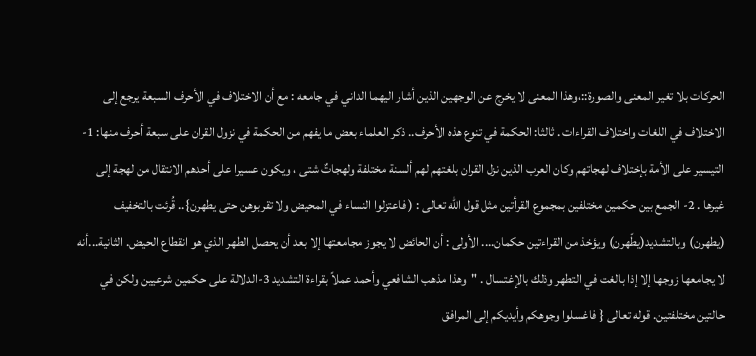الحركات بلا تغير المعنى والصورة::،وهذا المعنى لا يخرج عن الوجهين الذين أشار اليهما الداني في جامعه : مع أن الاختلاف في الأحرف السبعة يرجع إلى الاختلاف في اللغات واختلاف القراءات . ثالثا: الحكمة في تنوع هذه الأحرف.. ذكر العلماء بعض ما يفهم من الحكمة في نزول القران على سبعة أحرف منها: 1-التيسير على الأمة بإختلاف لهجاتهم وكان العرب الذين نزل القران بلغتهم لهم ألسنة مختلفة ولهجاتٌ شتى ، ويكون عسيرا على أحدهم الانتقال من لهجة إلى غيرها . 2- الجمع بين حكمين مختلفين بمجموع القرأتين مثل قول الله تعالى : ( فاعتزلوا النساء في المحيض ولا تقربوهن حتى يطهرن}.. قُرئت بالتخفيف (يطهرن) وبالتشديد(يطّهرن) ويؤخذ من القراءتين حكمان.... الأولى : أن الحائض لا يجوز مجامعتها إلا بعد أن يحصل الطهر الذي هو انقطاع الحيض. الثانية...أنه لا يجامعها زوجها إلا إذا بالغت في التطهر وذلك بالإغتسال . "وهذا مذهب الشافعي وأحمد عملاً بقراءة التشديد 3-الدلالة على حكمين شرعيين ولكن في حالتين مختلفتين. قوله تعالى { فاغسلوا وجوهكم وأيديكم إلى المرافق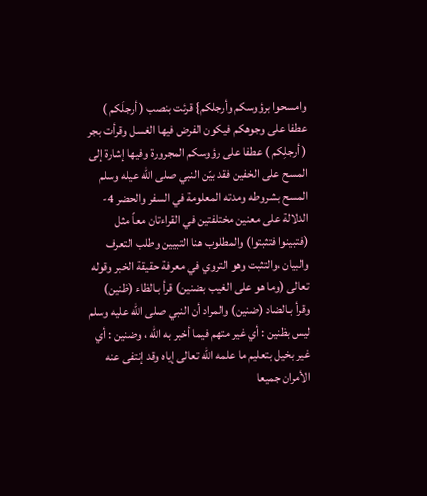وامسحوا برؤوسكم وأرجلكم} قرئت بنصب ( أرجلَكم ) عطفا على وجوهكم فيكون الفرض فيها الغسل وقرأت بجر ( أرجلِكم ) عطفا على رؤوسكم المجرورة وفيها إشارة إلى المسح على الخفين فقد بيّن النبي صلى الله عيله وسلم المسح بشروطه ومدته المعلومة في السفر والحضر 4-الدلالة على معنين مختلفتين في القراءتان معاً مثل (فتبينوا فتثبتوا) والمطلوب هنا التبيين وطلب التعرف والبيان ،والتثبت وهو التروي في معرفة حقيقة الخبر وقوله تعالى (وما هو على الغيب بضنين) قرأ بـالظاء (ظنين) وقرأ بـالضاد (ضنين) والمراد أن النبي صلى الله عليه وسلم ليس بظنين : أي غير متهم فيما أخبر به الله ، وضنين : أي غير بخيل بتعليم ما علمه الله تعالى إياه وقد إنتفى عنه الأمران جميعا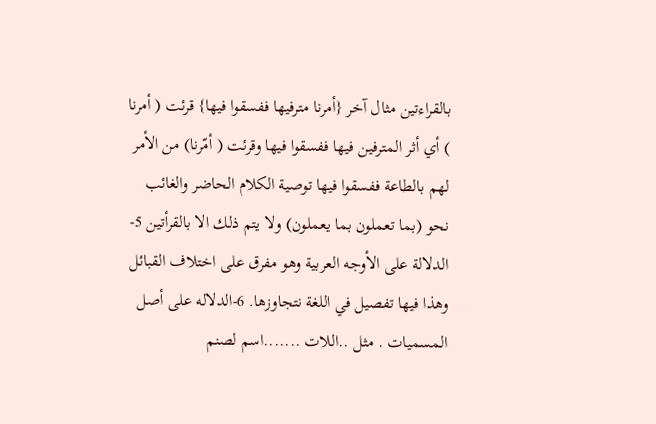بالقراءتين مثال آخر {أمرنا مترفيها ففسقوا فيها} قرئت ( أمرنا ) أي أثر المترفين فيها ففسقوا فيها وقرئت ( أمّرنا) من الأمر لهم بالطاعة ففسقوا فيها توصية الكلام الحاضر والغائب نحو (بما تعملون بما يعملون) ولا يتم ذلك الا بالقرأتين 5- الدلالة على الأوجه العربية وهو مفرق على اختلاف القبائل وهذا فيها تفصيل في اللغة نتجاوزها. 6-الدلاله على أصل المسميات . مثل ..اللات .......اسم لصنم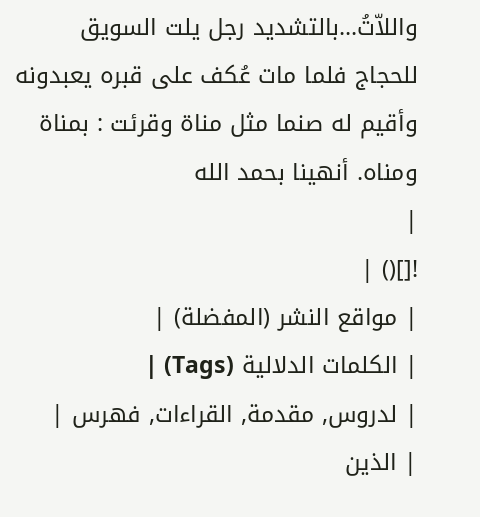واللاّتُ...بالتشديد رجل يلت السويق للحجاج فلما مات عُكف على قبره يعبدونه وأقيم له صنما مثل مناة وقرئت : بمناة ومناه. أنهينا بحمد الله
|
![]() |
| مواقع النشر (المفضلة) |
| الكلمات الدلالية (Tags) |
| لدروس, مقدمة, القراءات, فهرس |
| الذين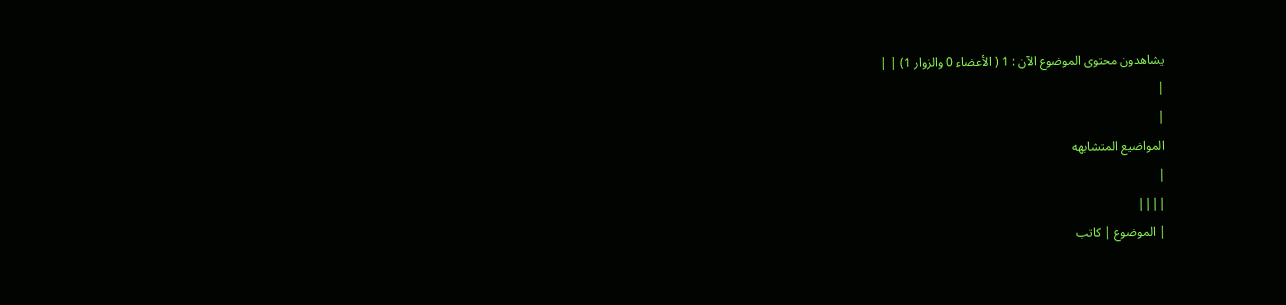يشاهدون محتوى الموضوع الآن : 1 ( الأعضاء 0 والزوار 1) | |
|
|
المواضيع المتشابهه
|
||||
| الموضوع | كاتب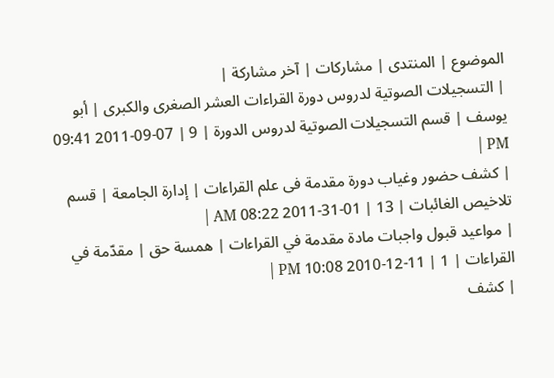الموضوع | المنتدى | مشاركات | آخر مشاركة |
| التسجيلات الصوتية لدروس دورة القراءات العشر الصغرى والكبرى | أبو يوسف | قسم التسجيلات الصوتية لدروس الدورة | 9 | 07-09-2011 09:41 PM |
| كشف حضور وغياب دورة مقدمة فى علم القراءات | إدارة الجامعة | قسم تلاخيص الغائبات | 13 | 01-31-2011 08:22 AM |
| مواعيد قبول واجبات مادة مقدمة في القراءات | همسة حق | مقدّمة في القراءات | 1 | 11-12-2010 10:08 PM |
| كشف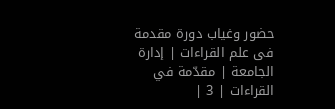حضور وغياب دورة مقدمة فى علم القراءات | إدارة الجامعة | مقدّمة في القراءات | 3 |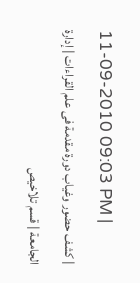11-09-2010 09:03 PM |
| كشف حضور وغياب دورة مقدمة فى علم القراءات | إدارة الجامعة | قسم تلاخيص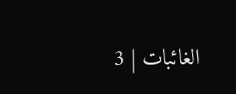الغائبات | 3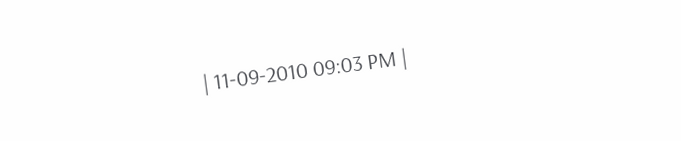| 11-09-2010 09:03 PM |